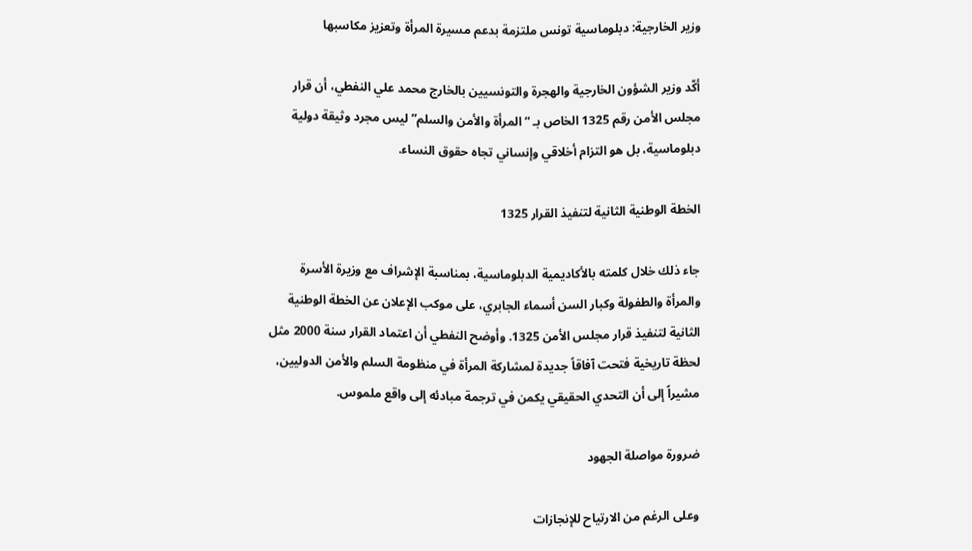وزير الخارجية: دبلوماسية تونس ملتزمة بدعم مسيرة المرأة وتعزيز مكاسبها

أكّد وزير الشؤون الخارجية والهجرة والتونسيين بالخارج محمد علي النفطي، أن قرار مجلس الأمن رقم 1325 الخاص بـ “المرأة والأمن والسلم” ليس مجرد وثيقة دولية دبلوماسية، بل هو التزام أخلاقي وإنساني تجاه حقوق النساء.

الخطة الوطنية الثانية لتنفيذ القرار 1325

جاء ذلك خلال كلمته بالأكاديمية الدبلوماسية، بمناسبة الإشراف مع وزيرة الأسرة والمرأة والطفولة وكبار السن أسماء الجابري، على موكب الإعلان عن الخطة الوطنية الثانية لتنفيذ قرار مجلس الأمن 1325. وأوضح النفطي أن اعتماد القرار سنة 2000 مثل لحظة تاريخية فتحت آفاقاً جديدة لمشاركة المرأة في منظومة السلم والأمن الدوليين، مشيراً إلى أن التحدي الحقيقي يكمن في ترجمة مبادئه إلى واقع ملموس.

ضرورة مواصلة الجهود

وعلى الرغم من الارتياح للإنجازات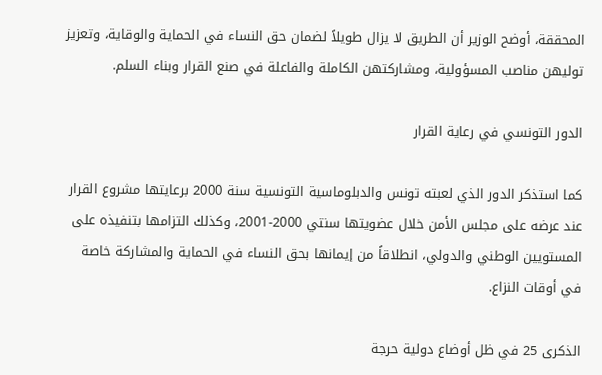المحققة، أوضح الوزير أن الطريق لا يزال طويلاً لضمان حق النساء في الحماية والوقاية، وتعزيز توليهن مناصب المسؤولية، ومشاركتهن الكاملة والفاعلة في صنع القرار وبناء السلم.

الدور التونسي في رعاية القرار

كما استذكر الدور الذي لعبته تونس والدبلوماسية التونسية سنة 2000 برعايتها مشروع القرار عند عرضه على مجلس الأمن خلال عضويتها سنتي 2000-2001، وكذلك التزامها بتنفيذه على المستويين الوطني والدولي، انطلاقاً من إيمانها بحق النساء في الحماية والمشاركة خاصة في أوقات النزاع.

الذكرى 25 في ظل أوضاع دولية حرجة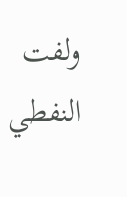ولفت النفطي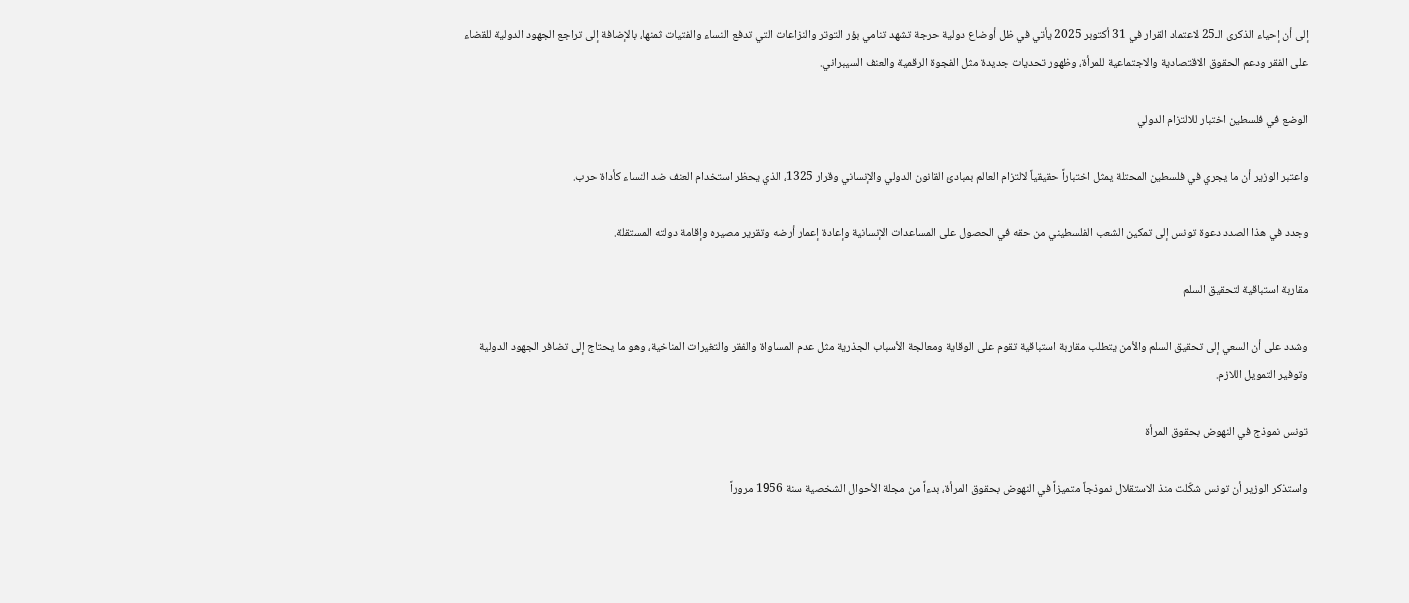إلى أن إحياء الذكرى الـ25 لاعتماد القرار في 31 أكتوبر 2025 يأتي في ظل أوضاع دولية حرجة تشهد تنامي بؤر التوتر والنزاعات التي تدفع النساء والفتيات ثمنها، بالإضافة إلى تراجع الجهود الدولية للقضاء على الفقر ودعم الحقوق الاقتصادية والاجتماعية للمرأة، وظهور تحديات جديدة مثل الفجوة الرقمية والعنف السيبراني.

الوضع في فلسطين اختبار للالتزام الدولي

واعتبر الوزير أن ما يجري في فلسطين المحتلة يمثل اختباراً حقيقياً لالتزام العالم بمبادئ القانون الدولي والإنساني وقرار 1325، الذي يحظر استخدام العنف ضد النساء كأداة حرب.

وجدد في هذا الصدد دعوة تونس إلى تمكين الشعب الفلسطيني من حقه في الحصول على المساعدات الإنسانية وإعادة إعمار أرضه وتقرير مصيره وإقامة دولته المستقلة.

مقاربة استباقية لتحقيق السلم

وشدد على أن السعي إلى تحقيق السلم والأمن يتطلب مقاربة استباقية تقوم على الوقاية ومعالجة الأسباب الجذرية مثل عدم المساواة والفقر والتغيرات المناخية، وهو ما يحتاج إلى تضافر الجهود الدولية وتوفير التمويل اللازم.

تونس نموذج في النهوض بحقوق المرأة

واستذكر الوزير أن تونس شكّلت منذ الاستقلال نموذجاً متميزاً في النهوض بحقوق المرأة، بدءاً من مجلة الأحوال الشخصية سنة 1956 مروراً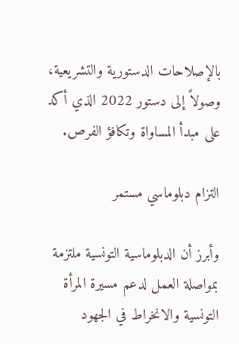بالإصلاحات الدستورية والتشريعية، وصولاً إلى دستور 2022 الذي أكد على مبدأ المساواة وتكافؤ الفرص.

التزام دبلوماسي مستمر

وأبرز أن الدبلوماسية التونسية ملتزمة بمواصلة العمل لدعم مسيرة المرأة التونسية والانخراط في الجهود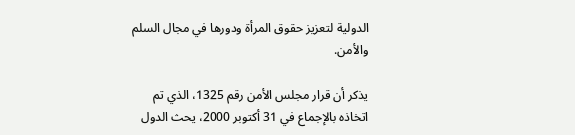الدولية لتعزيز حقوق المرأة ودورها في مجال السلم والأمن.

يذكر أن قرار مجلس الأمن رقم 1325، الذي تم اتخاذه بالإجماع في 31 أكتوبر 2000، يحث الدول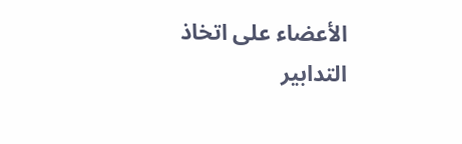الأعضاء على اتخاذ التدابير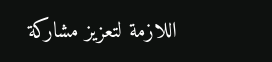اللازمة لتعزيز مشاركة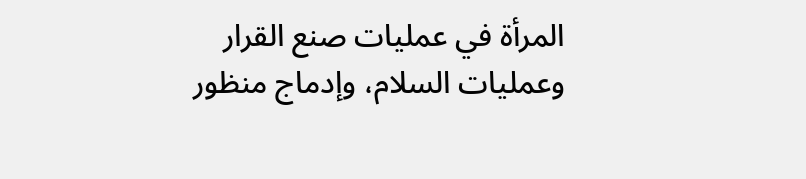المرأة في عمليات صنع القرار وعمليات السلام، وإدماج منظور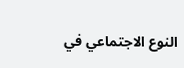النوع الاجتماعي في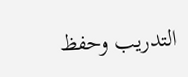التدريب وحفظ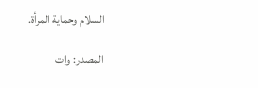السلام وحماية المرأة.

المصدر: وات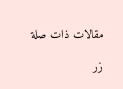مقالات ذات صلة

زر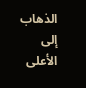الذهاب إلى الأعلى